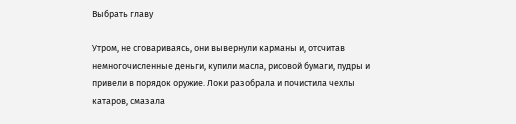Выбрать главу

Утром, не сговариваясь, они вывернули карманы и, отсчитав немногочисленные деньги, купили масла, рисовой бумаги, пудры и привели в порядок оружие. Локи разобрала и почистила чехлы катаров, смазала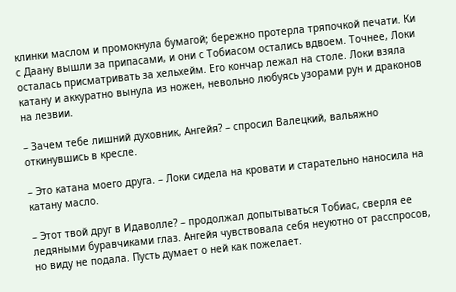клинки маслом и промокнула бумагой; бережно протерла тряпочкой печати. Ки с Даану вышли за припасами, и они с Тобиасом остались вдвоем. Точнее, Локи осталась присматривать за хельхейм. Его кончар лежал на столе. Локи взяла катану и аккуратно вынула из ножен, невольно любуясь узорами рун и драконов на лезвии.

– Зачем тебе лишний духовник, Ангейя? – спросил Валецкий, вальяжно откинувшись в кресле.

– Это катана моего друга. – Локи сидела на кровати и старательно наносила на катану масло.

– Этот твой друг в Идаволле? – продолжал допытываться Тобиас, сверля ее ледяными буравчиками глаз. Ангейя чувствовала себя неуютно от расспросов, но виду не подала. Пусть думает о ней как пожелает.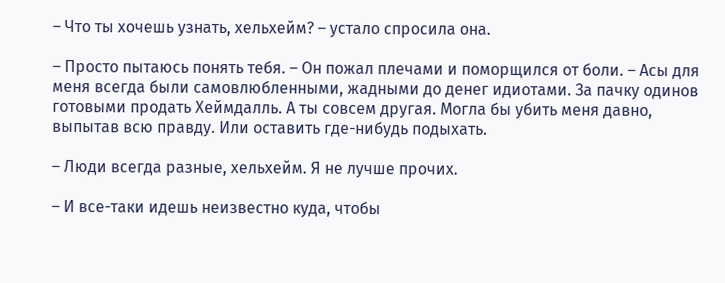– Что ты хочешь узнать, хельхейм? – устало спросила она.

– Просто пытаюсь понять тебя. – Он пожал плечами и поморщился от боли. – Асы для меня всегда были самовлюбленными, жадными до денег идиотами. За пачку одинов готовыми продать Хеймдалль. А ты совсем другая. Могла бы убить меня давно, выпытав всю правду. Или оставить где-нибудь подыхать.

– Люди всегда разные, хельхейм. Я не лучше прочих.

– И все-таки идешь неизвестно куда, чтобы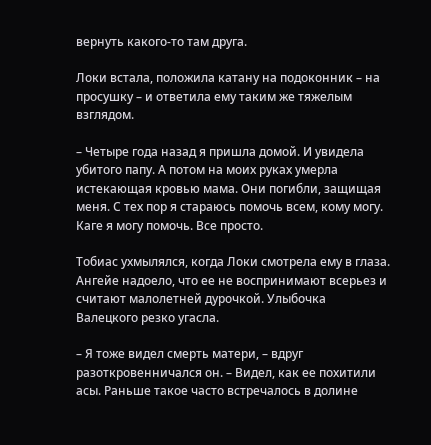вернуть какого-то там друга.

Локи встала, положила катану на подоконник – на просушку – и ответила ему таким же тяжелым взглядом.

– Четыре года назад я пришла домой. И увидела убитого папу. А потом на моих руках умерла истекающая кровью мама. Они погибли, защищая меня. С тех пор я стараюсь помочь всем, кому могу. Каге я могу помочь. Все просто.

Тобиас ухмылялся, когда Локи смотрела ему в глаза. Ангейе надоело, что ее не воспринимают всерьез и считают малолетней дурочкой. Улыбочка Валецкого резко угасла.

– Я тоже видел смерть матери, – вдруг разоткровенничался он. – Видел, как ее похитили асы. Раньше такое часто встречалось в долине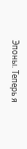Эпоны. Теперь я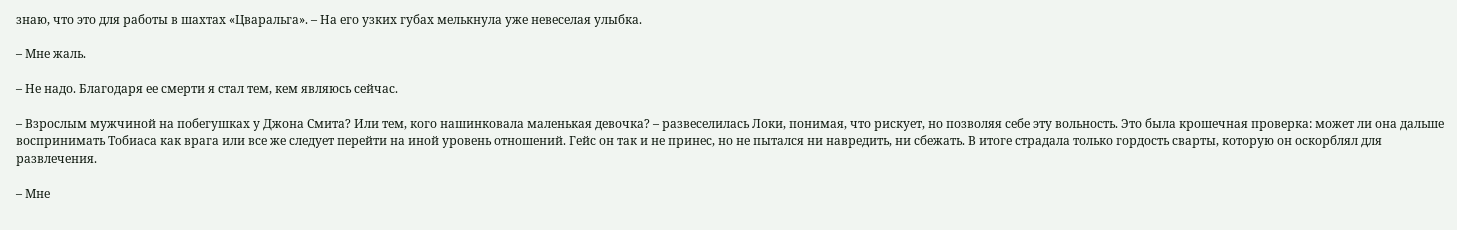знаю, что это для работы в шахтах «Цваральга». – На его узких губах мелькнула уже невеселая улыбка.

– Мне жаль.

– Не надо. Благодаря ее смерти я стал тем, кем являюсь сейчас.

– Взрослым мужчиной на побегушках у Джона Смита? Или тем, кого нашинковала маленькая девочка? – развеселилась Локи, понимая, что рискует, но позволяя себе эту вольность. Это была крошечная проверка: может ли она дальше воспринимать Тобиаса как врага или все же следует перейти на иной уровень отношений. Гейс он так и не принес, но не пытался ни навредить, ни сбежать. В итоге страдала только гордость сварты, которую он оскорблял для развлечения.

– Мне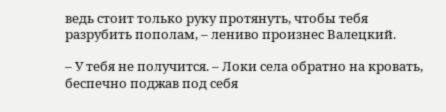ведь стоит только руку протянуть, чтобы тебя разрубить пополам, – лениво произнес Валецкий.

– У тебя не получится. – Локи села обратно на кровать, беспечно поджав под себя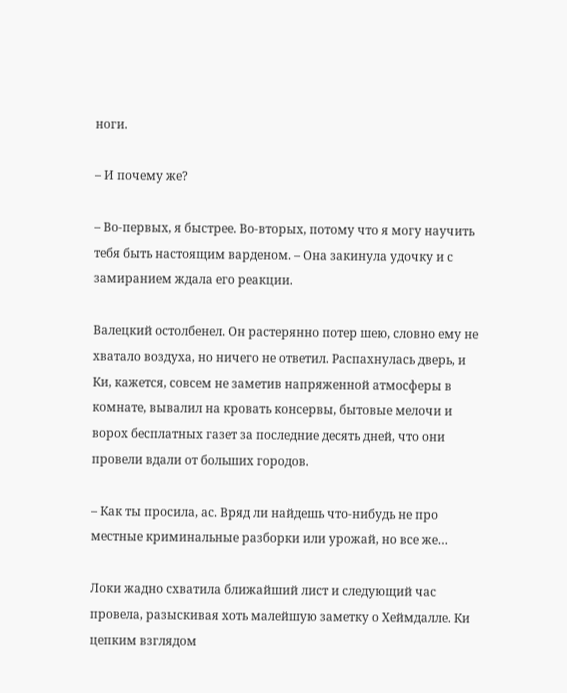ноги.

– И почему же?

– Во-первых, я быстрее. Во-вторых, потому что я могу научить тебя быть настоящим варденом. – Она закинула удочку и с замиранием ждала его реакции.

Валецкий остолбенел. Он растерянно потер шею, словно ему не хватало воздуха, но ничего не ответил. Распахнулась дверь, и Ки, кажется, совсем не заметив напряженной атмосферы в комнате, вывалил на кровать консервы, бытовые мелочи и ворох бесплатных газет за последние десять дней, что они провели вдали от больших городов.

– Как ты просила, ас. Вряд ли найдешь что-нибудь не про местные криминальные разборки или урожай, но все же…

Локи жадно схватила ближайший лист и следующий час провела, разыскивая хоть малейшую заметку о Хеймдалле. Ки цепким взглядом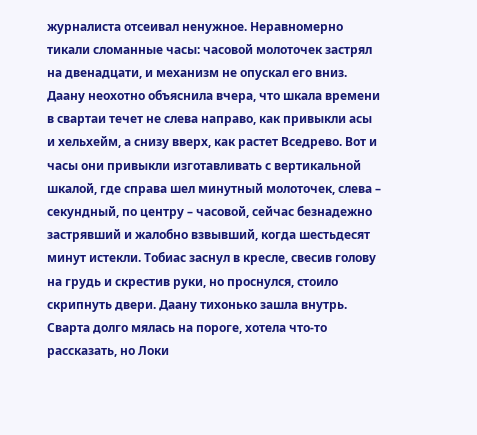журналиста отсеивал ненужное. Неравномерно тикали сломанные часы: часовой молоточек застрял на двенадцати, и механизм не опускал его вниз. Даану неохотно объяснила вчера, что шкала времени в свартаи течет не слева направо, как привыкли асы и хельхейм, а снизу вверх, как растет Вседрево. Вот и часы они привыкли изготавливать с вертикальной шкалой, где справа шел минутный молоточек, слева – секундный, по центру – часовой, сейчас безнадежно застрявший и жалобно взвывший, когда шестьдесят минут истекли. Тобиас заснул в кресле, свесив голову на грудь и скрестив руки, но проснулся, стоило скрипнуть двери. Даану тихонько зашла внутрь. Сварта долго мялась на пороге, хотела что-то рассказать, но Локи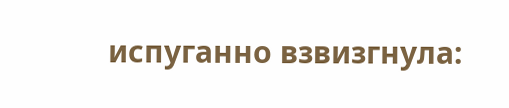испуганно взвизгнула: